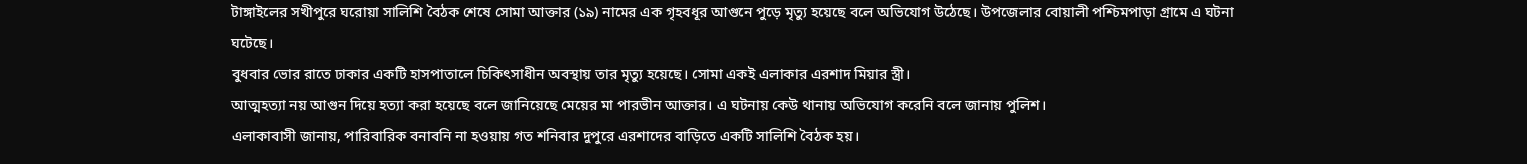টাঙ্গাইলের সখীপুরে ঘরোয়া সালিশি বৈঠক শেষে সোমা আক্তার (১৯) নামের এক গৃহবধূর আগুনে পুড়ে মৃত্যু হয়েছে বলে অভিযোগ উঠেছে। উপজেলার বোয়ালী পশ্চিমপাড়া গ্রামে এ ঘটনা ঘটেছে।
বুধবার ভোর রাতে ঢাকার একটি হাসপাতালে চিকিৎসাধীন অবস্থায় তার মৃত্যু হয়েছে। সোমা একই এলাকার এরশাদ মিয়ার স্ত্রী।
আত্মহত্যা নয় আগুন দিয়ে হত্যা করা হয়েছে বলে জানিয়েছে মেয়ের মা পারভীন আক্তার। এ ঘটনায় কেউ থানায় অভিযোগ করেনি বলে জানায় পুলিশ।
এলাকাবাসী জানায়, পারিবারিক বনাবনি না হওয়ায় গত শনিবার দুপুরে এরশাদের বাড়িতে একটি সালিশি বৈঠক হয়।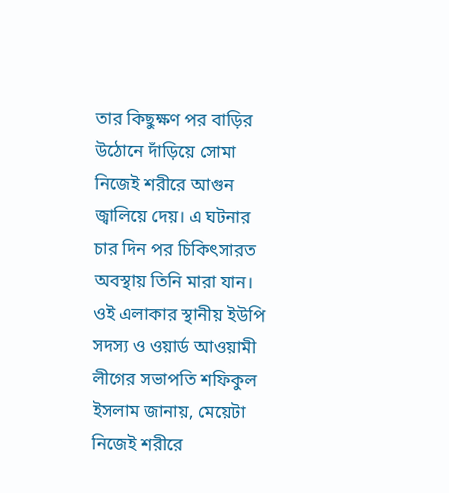তার কিছুক্ষণ পর বাড়ির উঠোনে দাঁড়িয়ে সোমা নিজেই শরীরে আগুন জ্বালিয়ে দেয়। এ ঘটনার চার দিন পর চিকিৎসারত অবস্থায় তিনি মারা যান।
ওই এলাকার স্থানীয় ইউপি সদস্য ও ওয়ার্ড আওয়ামী লীগের সভাপতি শফিকুল ইসলাম জানায়, মেয়েটা নিজেই শরীরে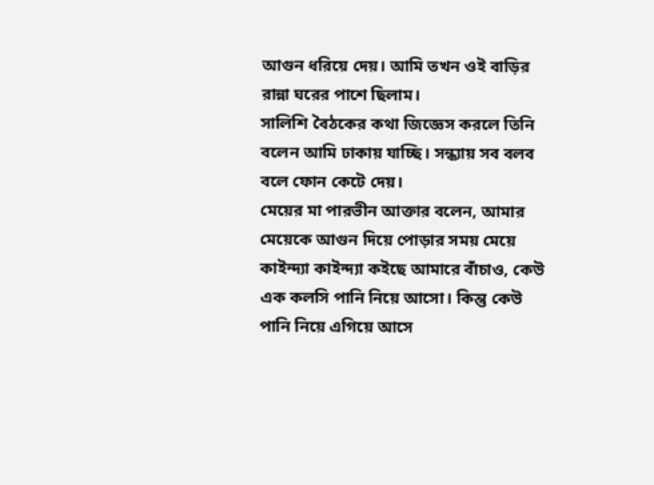আগুন ধরিয়ে দেয়। আমি তখন ওই বাড়ির রান্না ঘরের পাশে ছিলাম।
সালিশি বৈঠকের কথা জিজ্ঞেস করলে তিনি বলেন আমি ঢাকায় যাচ্ছি। সন্ধ্যায় সব বলব বলে ফোন কেটে দেয়।
মেয়ের মা পারভীন আক্তার বলেন, আমার মেয়েকে আগুন দিয়ে পোড়ার সময় মেয়ে কাইন্দ্যা কাইন্দ্যা কইছে আমারে বাঁচাও, কেউ এক কলসি পানি নিয়ে আসো। কিন্তু কেউ পানি নিয়ে এগিয়ে আসে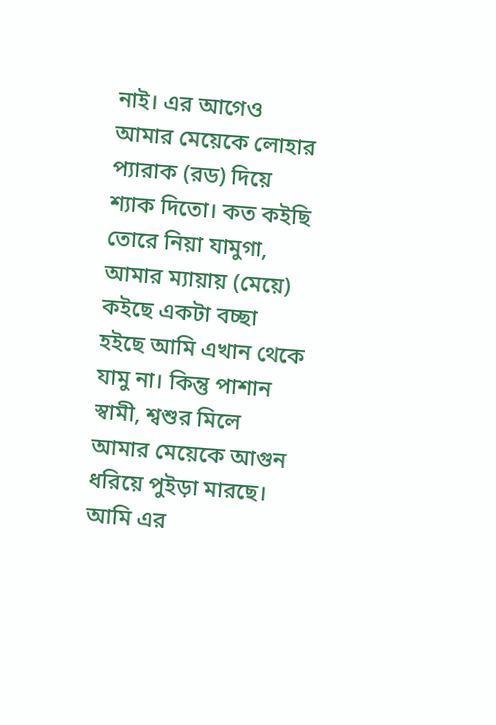নাই। এর আগেও আমার মেয়েকে লোহার প্যারাক (রড) দিয়ে শ্যাক দিতো। কত কইছি তোরে নিয়া যামুগা, আমার ম্যায়ায় (মেয়ে) কইছে একটা বচ্ছা হইছে আমি এখান থেকে যামু না। কিন্তু পাশান স্বামী, শ্বশুর মিলে আমার মেয়েকে আগুন ধরিয়ে পুইড়া মারছে। আমি এর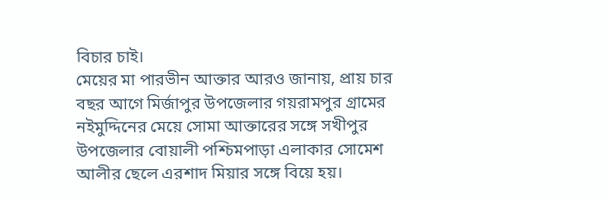বিচার চাই।
মেয়ের মা পারভীন আক্তার আরও জানায়, প্রায় চার বছর আগে মির্জাপুর উপজেলার গয়রামপুর গ্রামের নইমুদ্দিনের মেয়ে সোমা আক্তারের সঙ্গে সখীপুর উপজেলার বোয়ালী পশ্চিমপাড়া এলাকার সোমেশ আলীর ছেলে এরশাদ মিয়ার সঙ্গে বিয়ে হয়।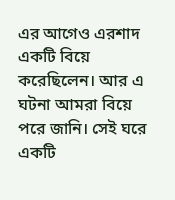এর আগেও এরশাদ একটি বিয়ে করেছিলেন। আর এ ঘটনা আমরা বিয়ে পরে জানি। সেই ঘরে একটি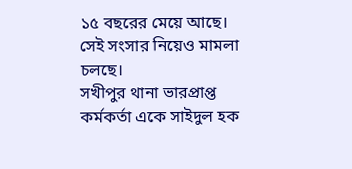১৫ বছরের মেয়ে আছে। সেই সংসার নিয়েও মামলা চলছে।
সখীপুর থানা ভারপ্রাপ্ত কর্মকর্তা একে সাইদুল হক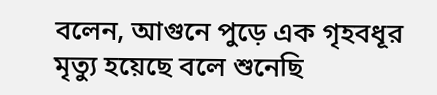বলেন, আগুনে পুড়ে এক গৃহবধূর মৃত্যু হয়েছে বলে শুনেছি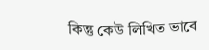কিন্তু কেউ লিখিত ভাবে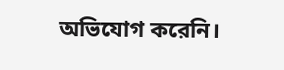অভিযোগ করেনি।